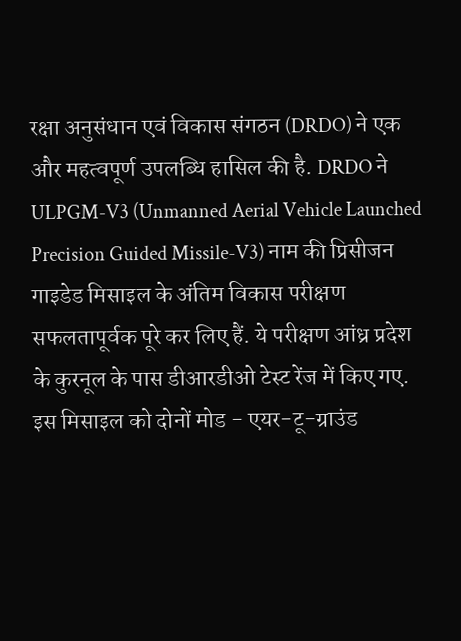रक्षा अनुसंधान एवं विकास संगठन (DRDO) ने एक और महत्वपूर्ण उपलब्धि हासिल की है. DRDO ने ULPGM-V3 (Unmanned Aerial Vehicle Launched Precision Guided Missile-V3) नाम की प्रिसीजन गाइडेड मिसाइल के अंतिम विकास परीक्षण सफलतापूर्वक पूरे कर लिए हैं. ये परीक्षण आंध्र प्रदेश के कुरनूल के पास डीआरडीओ टेस्ट रेंज में किए गए. इस मिसाइल को दोनों मोड - एयर-टू-ग्राउंड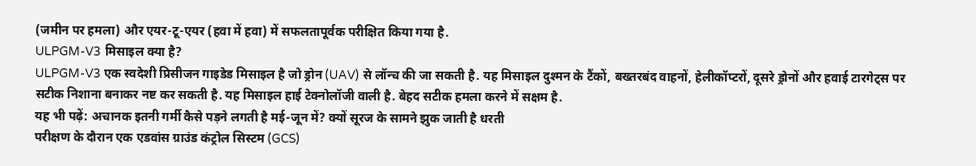(जमीन पर हमला) और एयर-टू-एयर (हवा में हवा) में सफलतापूर्वक परीक्षित किया गया है.
ULPGM-V3 मिसाइल क्या है?
ULPGM-V3 एक स्वदेशी प्रिसीजन गाइडेड मिसाइल है जो ड्रोन (UAV) से लॉन्च की जा सकती है. यह मिसाइल दुश्मन के टैंकों, बख्तरबंद वाहनों, हेलीकॉप्टरों, दूसरे ड्रोनों और हवाई टारगेट्स पर सटीक निशाना बनाकर नष्ट कर सकती है. यह मिसाइल हाई टेक्नोलॉजी वाली है. बेहद सटीक हमला करने में सक्षम है.
यह भी पढ़ें: अचानक इतनी गर्मी कैसे पड़ने लगती है मई-जून में? क्यों सूरज के सामने झुक जाती है धरती
परीक्षण के दौरान एक एडवांस ग्राउंड कंट्रोल सिस्टम (GCS)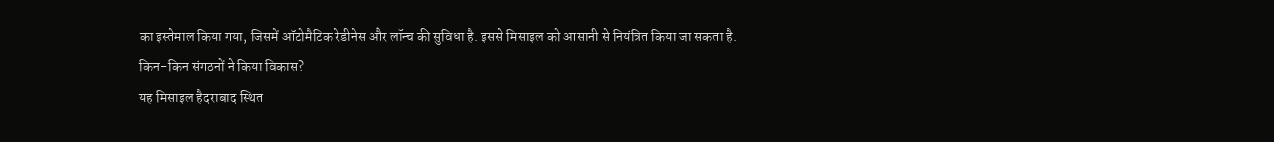का इस्तेमाल किया गया, जिसमें ऑटोमैटिक रेडीनेस और लॉन्च की सुविधा है. इससे मिसाइल को आसानी से नियंत्रित किया जा सकता है.
किन-किन संगठनों ने किया विकास?
यह मिसाइल हैदराबाद स्थित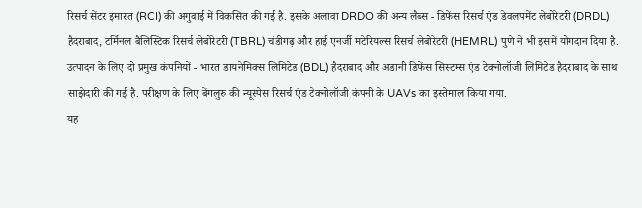रिसर्च सेंटर इमारत (RCI) की अगुवाई में विकसित की गई है. इसके अलावा DRDO की अन्य लैब्स - डिफेंस रिसर्च एंड डेवलपमेंट लेबोरेटरी (DRDL) हैदराबाद, टर्मिनल बैलिस्टिक रिसर्च लेबोरेटरी (TBRL) चंडीगढ़ और हाई एनर्जी मटेरियल्स रिसर्च लेबोरेटरी (HEMRL) पुणे ने भी इसमें योगदान दिया है.
उत्पादन के लिए दो प्रमुख कंपनियों - भारत डायनेमिक्स लिमिटेड (BDL) हैदराबाद और अडानी डिफेंस सिस्टम्स एंड टेक्नोलॉजी लिमिटेड हैदराबाद के साथ साझेदारी की गई है. परीक्षण के लिए बेंगलुरु की न्यूस्पेस रिसर्च एंड टेक्नोलॉजी कंपनी के UAVs का इस्तेमाल किया गया.
यह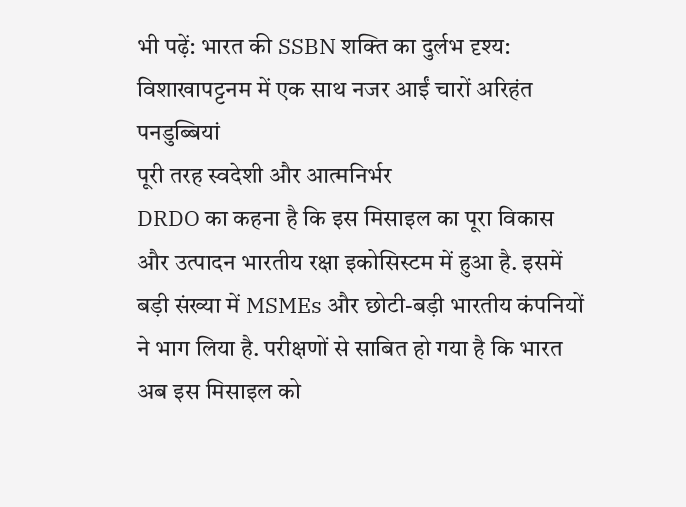भी पढ़ें: भारत की SSBN शक्ति का दुर्लभ दृश्य: विशाखापट्टनम में एक साथ नजर आईं चारों अरिहंत पनडुब्बियां
पूरी तरह स्वदेशी और आत्मनिर्भर
DRDO का कहना है कि इस मिसाइल का पूरा विकास और उत्पादन भारतीय रक्षा इकोसिस्टम में हुआ है. इसमें बड़ी संख्या में MSMEs और छोटी-बड़ी भारतीय कंपनियों ने भाग लिया है. परीक्षणों से साबित हो गया है कि भारत अब इस मिसाइल को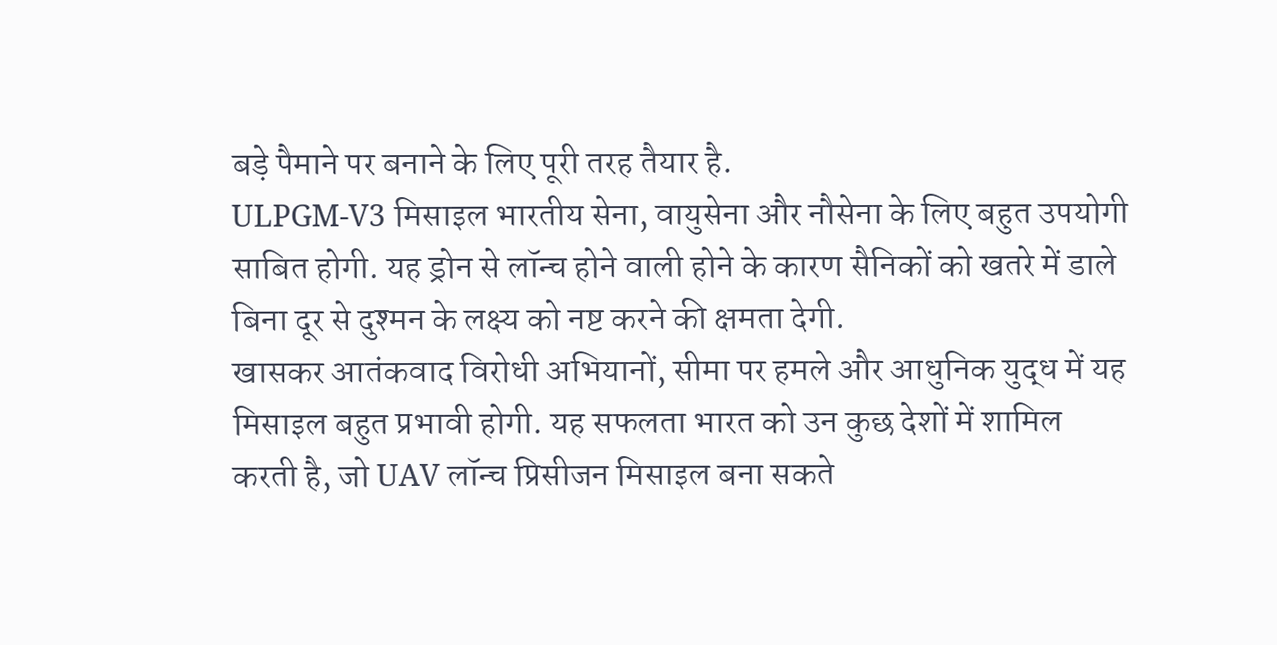बड़े पैमाने पर बनाने के लिए पूरी तरह तैयार है.
ULPGM-V3 मिसाइल भारतीय सेना, वायुसेना और नौसेना के लिए बहुत उपयोगी साबित होगी. यह ड्रोन से लॉन्च होने वाली होने के कारण सैनिकों को खतरे में डाले बिना दूर से दुश्मन के लक्ष्य को नष्ट करने की क्षमता देगी.
खासकर आतंकवाद विरोधी अभियानों, सीमा पर हमले और आधुनिक युद्ध में यह मिसाइल बहुत प्रभावी होगी. यह सफलता भारत को उन कुछ देशों में शामिल करती है, जो UAV लॉन्च प्रिसीजन मिसाइल बना सकते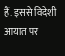हैं. इससे विदेशी आयात पर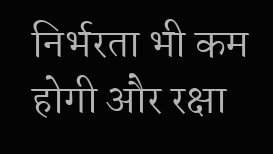निर्भरता भी कम होगी और रक्षा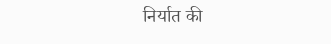निर्यात की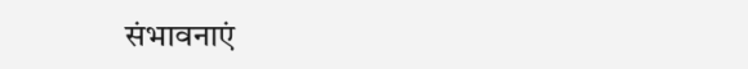संभावनाएं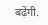बढ़ेंगी.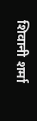शिवानी शर्मा